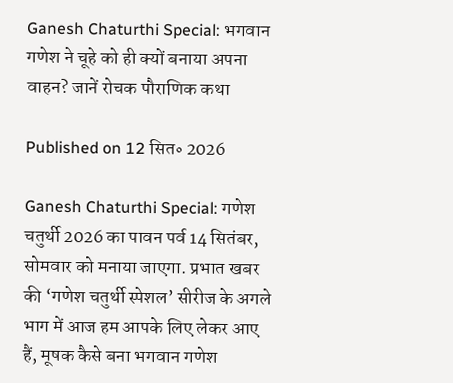Ganesh Chaturthi Special: भगवान गणेश ने चूहे को ही क्यों बनाया अपना वाहन? जानें रोचक पौराणिक कथा

Published on 12 सित॰ 2026

Ganesh Chaturthi Special: गणेश चतुर्थी 2026 का पावन पर्व 14 सितंबर, सोमवार को मनाया जाएगा. प्रभात खबर की ‘गणेश चतुर्थी स्पेशल’ सीरीज के अगले भाग में आज हम आपके लिए लेकर आए हैं, मूषक कैसे बना भगवान गणेश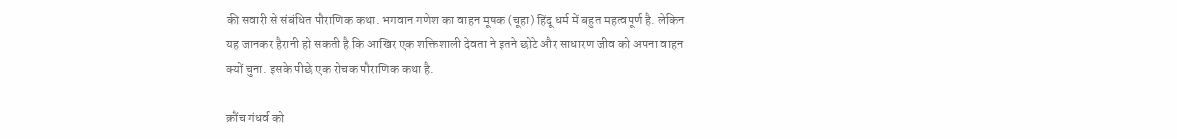की सवारी से संबंधित पौराणिक कथा. भगवान गणेश का वाहन मूषक (चूहा) हिंदू धर्म में बहुत महत्वपूर्ण है. लेकिन यह जानकर हैरानी हो सकती है कि आखिर एक शक्तिशाली देवता ने इतने छोटे और साधारण जीव को अपना वाहन क्यों चुना. इसके पीछे एक रोचक पौराणिक कथा है.

क्रौंच गंधर्व को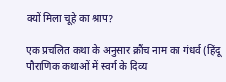क्यों मिला चूहे का श्राप?

एक प्रचलित कथा के अनुसार क्रौंच नाम का गंधर्व (हिंदू पौराणिक कथाओं में स्वर्ग के दिव्य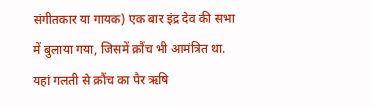संगीतकार या गायक) एक बार इंद्र देव की सभा में बुलाया गया, जिसमें क्रौंच भी आमंत्रित था. यहां गलती से क्रौंच का पैर ऋषि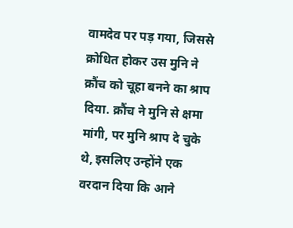वामदेव पर पड़ गया, जिससे क्रोधित होकर उस मुनि ने क्रौंच को चूहा बनने का श्राप दिया. क्रौंच ने मुनि से क्षमा मांगी, पर मुनि श्राप दे चुके थे, इसलिए उन्होंने एक वरदान दिया कि आने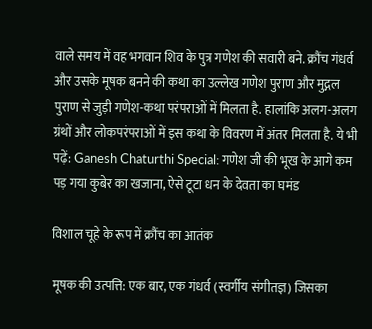वाले समय में वह भगवान शिव के पुत्र गणेश की सवारी बने. क्रौंच गंधर्व और उसके मूषक बनने की कथा का उल्लेख गणेश पुराण और मुद्गल पुराण से जुड़ी गणेश-कथा परंपराओं में मिलता है. हालांकि अलग-अलग ग्रंथों और लोकपरंपराओं में इस कथा के विवरण में अंतर मिलता है. ये भी पढ़ें: Ganesh Chaturthi Special: गणेश जी की भूख के आगे कम पड़ गया कुबेर का खजाना, ऐसे टूटा धन के देवता का घमंड

विशाल चूहे के रूप में क्रौंच का आतंक

मूषक की उत्पत्ति: एक बार, एक गंधर्व (स्वर्गीय संगीतज्ञ) जिसका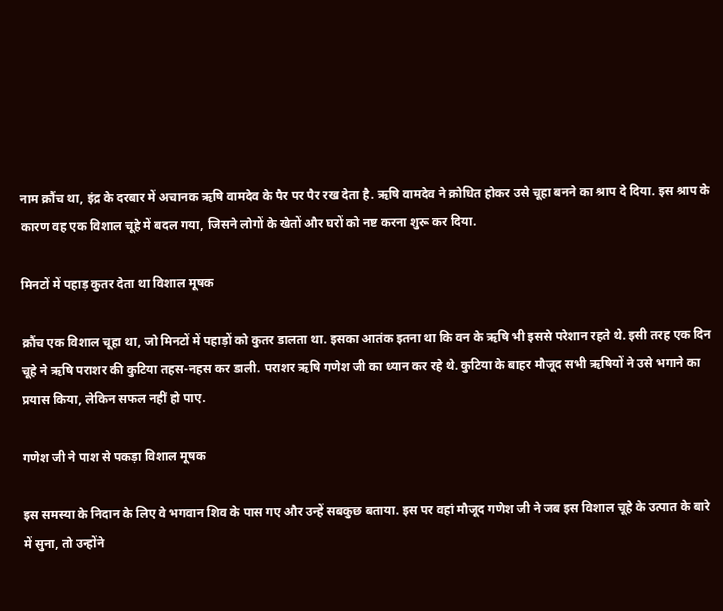नाम क्रौंच था, इंद्र के दरबार में अचानक ऋषि वामदेव के पैर पर पैर रख देता है. ऋषि वामदेव ने क्रोधित होकर उसे चूहा बनने का श्राप दे दिया. इस श्राप के कारण वह एक विशाल चूहे में बदल गया, जिसने लोगों के खेतों और घरों को नष्ट करना शुरू कर दिया.

मिनटों में पहाड़ कुतर देता था विशाल मूषक

क्रौंच एक विशाल चूहा था, जो मिनटों में पहाड़ों को कुतर डालता था. इसका आतंक इतना था कि वन के ऋषि भी इससे परेशान रहते थे. इसी तरह एक दिन चूहे ने ऋषि पराशर की कुटिया तहस-नहस कर डाली. पराशर ऋषि गणेश जी का ध्यान कर रहे थे. कुटिया के बाहर मौजूद सभी ऋषियों ने उसे भगाने का प्रयास किया, लेकिन सफल नहीं हो पाए.

गणेश जी ने पाश से पकड़ा विशाल मूषक

इस समस्या के निदान के लिए वे भगवान शिव के पास गए और उन्हें सबकुछ बताया. इस पर वहां मौजूद गणेश जी ने जब इस विशाल चूहे के उत्पात के बारे में सुना, तो उन्होंने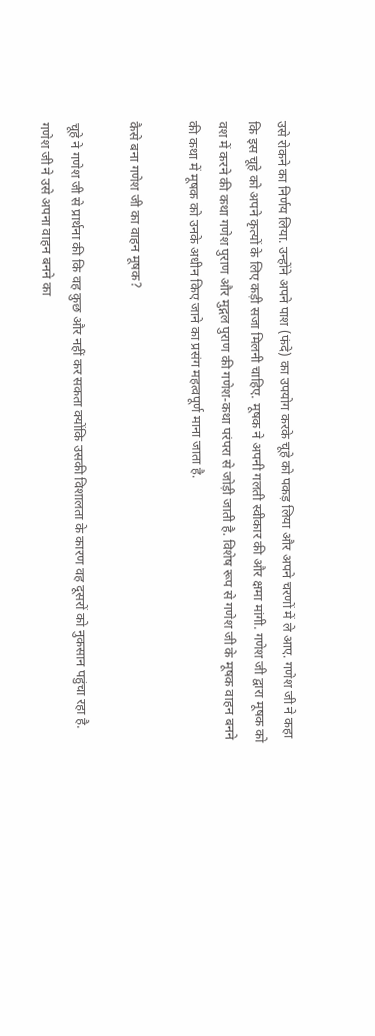उसे रोकने का निर्णय लिया. उन्होंने अपने पाश (फंदे) का उपयोग करके चूहे को पकड़ लिया और अपने चरणों में ले आए. गणेश जी ने कहा कि इस चूहे को अपने कृत्यों के लिए कड़ी सजा मिलनी चाहिए. मूषक ने अपनी गलती स्वीकार की और क्षमा मांगी. गणेश जी द्वारा मूषक को वश में करने की कथा गणेश पुराण और मुद्गल पुराण की गणेश-कथा परंपरा से जोड़ी जाती है. विशेष रूप से गणेश जी के मूषक वाहन बनने की कथा में मूषक को उनके अधीन किए जाने का प्रसंग महत्वपूर्ण माना जाता है.

कैसे बना गणेश जी का वाहन मूषक?

चूहे ने गणेश जी से प्रार्थना की कि वह कुछ और नहीं कर सकता क्योंकि उसकी विशालता के कारण वह दूसरों को नुकसान पहुंचा रहा है. गणेश जी ने उसे अपना वाहन बनने का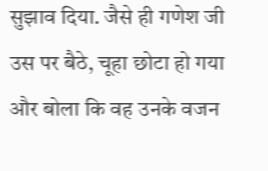सुझाव दिया. जैसे ही गणेश जी उस पर बैठे, चूहा छोटा हो गया और बोला कि वह उनके वजन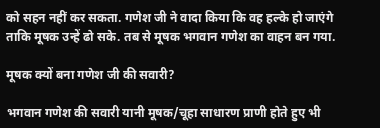को सहन नहीं कर सकता. गणेश जी ने वादा किया कि वह हल्के हो जाएंगे ताकि मूषक उन्हें ढो सके. तब से मूषक भगवान गणेश का वाहन बन गया.

मूषक क्यों बना गणेश जी की सवारी?

भगवान गणेश की सवारी यानी मूषक/चूहा साधारण प्राणी होते हुए भी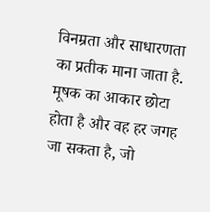विनम्रता और साधारणता का प्रतीक माना जाता है. मूषक का आकार छोटा होता है और वह हर जगह जा सकता है, जो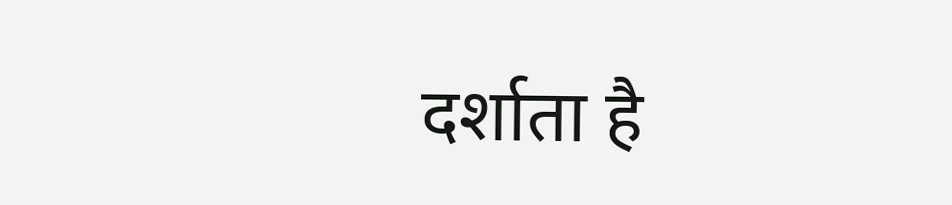दर्शाता है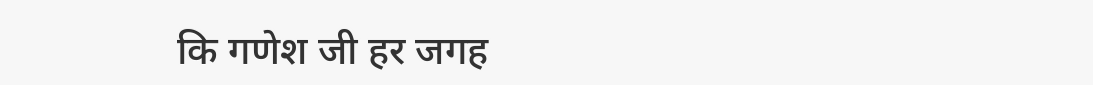कि गणेश जी हर जगह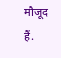मौजूद हैं.